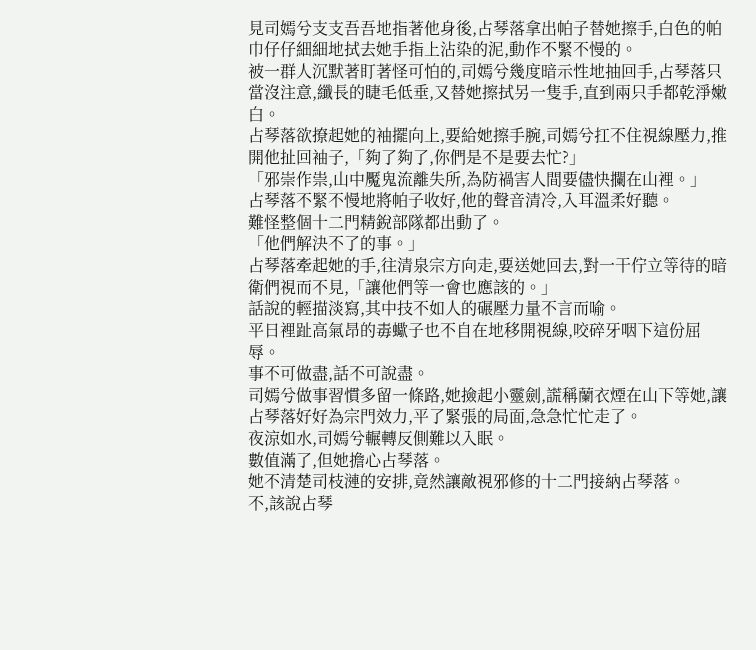見司嫣兮支支吾吾地指著他身後,占琴落拿出帕子替她擦手,白色的帕巾仔仔細細地拭去她手指上沾染的泥,動作不緊不慢的。
被一群人沉默著盯著怪可怕的,司嫣兮幾度暗示性地抽回手,占琴落只當沒注意,纖長的睫毛低垂,又替她擦拭另一隻手,直到兩只手都乾淨嫩白。
占琴落欲撩起她的袖擺向上,要給她擦手腕,司嫣兮扛不住視線壓力,推開他扯回袖子,「夠了夠了,你們是不是要去忙?」
「邪崇作祟,山中魘鬼流離失所,為防禍害人間要儘快攔在山裡。」
占琴落不緊不慢地將帕子收好,他的聲音清冷,入耳溫柔好聽。
難怪整個十二門精銳部隊都出動了。
「他們解決不了的事。」
占琴落牽起她的手,往清泉宗方向走,要送她回去,對一干佇立等待的暗衛們視而不見,「讓他們等一會也應該的。」
話說的輕描淡寫,其中技不如人的碾壓力量不言而喻。
平日裡趾高氣昂的毒蠍子也不自在地移開視線,咬碎牙咽下這份屈辱。
事不可做盡,話不可說盡。
司嫣兮做事習慣多留一條路,她撿起小靈劍,謊稱蘭衣煙在山下等她,讓占琴落好好為宗門效力,平了緊張的局面,急急忙忙走了。
夜涼如水,司嫣兮輾轉反側難以入眠。
數值滿了,但她擔心占琴落。
她不清楚司枝漣的安排,竟然讓敵視邪修的十二門接納占琴落。
不,該說占琴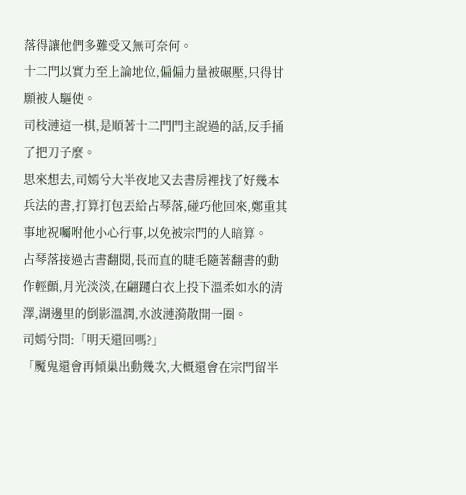落得讓他們多難受又無可奈何。
十二門以實力至上論地位,偏偏力量被碾壓,只得甘願被人驅使。
司枝漣這一棋,是順著十二門門主說過的話,反手捅了把刀子麼。
思來想去,司嫣兮大半夜地又去書房裡找了好幾本兵法的書,打算打包丟給占琴落,碰巧他回來,鄭重其事地祝囑咐他小心行事,以免被宗門的人暗算。
占琴落接過古書翻閱,長而直的睫毛隨著翻書的動作輕顫,月光淡淡,在翩躚白衣上投下溫柔如水的清澤,湖邊里的倒影溫潤,水波漣漪散開一圈。
司嫣兮問:「明天還回嗎?」
「魘鬼還會再傾巢出動幾次,大概還會在宗門留半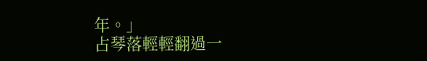年。」
占琴落輕輕翻過一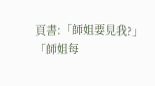頁書:「師姐要見我?」
「師姐每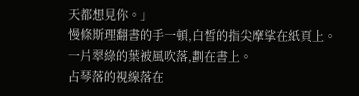天都想見你。」
慢條斯理翻書的手一頓,白皙的指尖摩挲在紙頁上。
一片翠綠的葉被風吹落,劃在書上。
占琴落的視線落在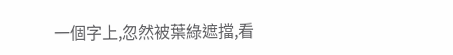一個字上,忽然被葉綠遮擋,看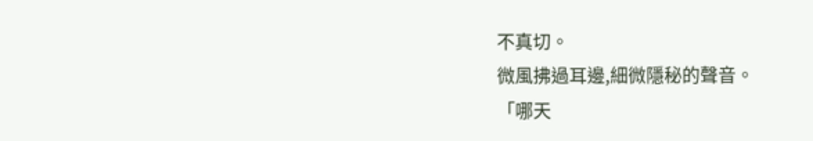不真切。
微風拂過耳邊,細微隱秘的聲音。
「哪天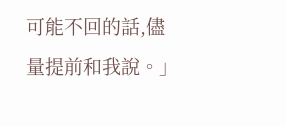可能不回的話,儘量提前和我說。」